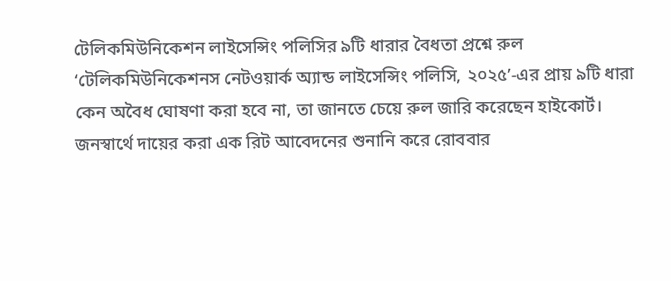টেলিকমিউনিকেশন লাইসেন্সিং পলিসির ৯টি ধারার বৈধতা প্রশ্নে রুল
‘টেলিকমিউনিকেশনস নেটওয়ার্ক অ্যান্ড লাইসেন্সিং পলিসি, ২০২৫’-এর প্রায় ৯টি ধারা কেন অবৈধ ঘোষণা করা হবে না, তা জানতে চেয়ে রুল জারি করেছেন হাইকোর্ট।
জনস্বার্থে দায়ের করা এক রিট আবেদনের শুনানি করে রোববার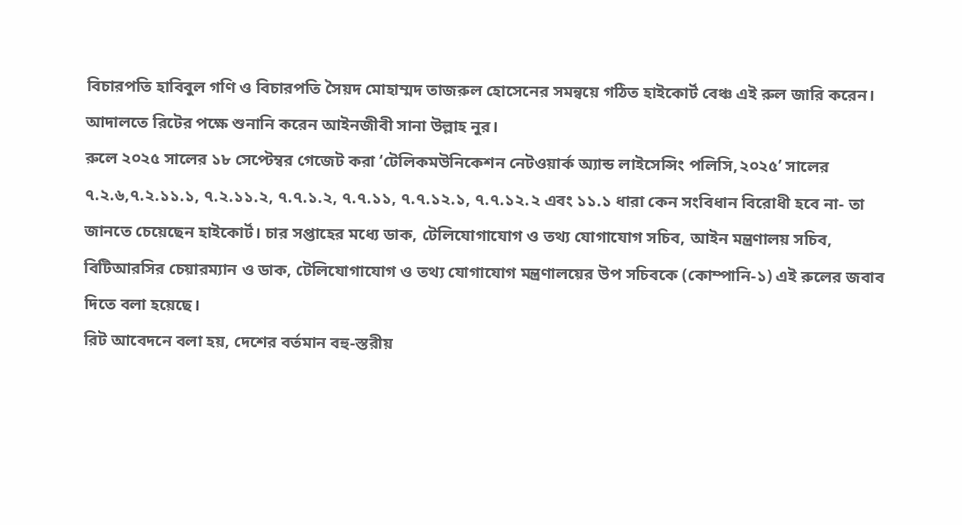বিচারপতি হাবিবুল গণি ও বিচারপতি সৈয়দ মোহাম্মদ তাজরুল হোসেনের সমন্বয়ে গঠিত হাইকোর্ট বেঞ্চ এই রুল জারি করেন। আদালতে রিটের পক্ষে শুনানি করেন আইনজীবী সানা উল্লাহ নুর।
রুলে ২০২৫ সালের ১৮ সেপ্টেম্বর গেজেট করা ‘টেলিকমউনিকেশন নেটওয়ার্ক অ্যান্ড লাইসেন্সিং পলিসি,২০২৫’ সালের ৭.২.৬,৭.২.১১.১, ৭.২.১১.২, ৭.৭.১.২, ৭.৭.১১, ৭.৭.১২.১, ৭.৭.১২.২ এবং ১১.১ ধারা কেন সংবিধান বিরোধী হবে না- তা জানতে চেয়েছেন হাইকোর্ট। চার সপ্তাহের মধ্যে ডাক, টেলিযোগাযোগ ও তথ্য যোগাযোগ সচিব, আইন মন্ত্রণালয় সচিব, বিটিআরসির চেয়ারম্যান ও ডাক, টেলিযোগাযোগ ও তথ্য যোগাযোগ মন্ত্রণালয়ের উপ সচিবকে (কোম্পানি-১) এই রুলের জবাব দিতে বলা হয়েছে।
রিট আবেদনে বলা হয়, দেশের বর্তমান বহু-স্তরীয়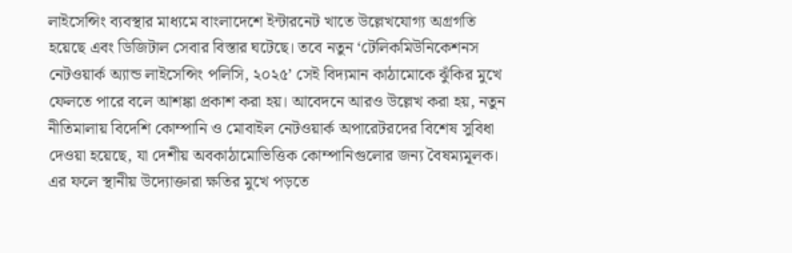লাইসেন্সিং ব্যবস্থার মাধ্যমে বাংলাদেশে ইন্টারনেট খাতে উল্লেখযোগ্য অগ্রগতি হয়েছে এবং ডিজিটাল সেবার বিস্তার ঘটেছে। তবে নতুন ‘টেলিকমিউনিকেশনস নেটওয়ার্ক অ্যান্ড লাইসেন্সিং পলিসি, ২০২৫’ সেই বিদ্যমান কাঠামোকে ঝুঁকির মুখে ফেলতে পারে বলে আশঙ্কা প্রকাশ করা হয়। আবেদনে আরও উল্লেখ করা হয়, নতুন নীতিমালায় বিদেশি কোম্পানি ও মোবাইল নেটওয়ার্ক অপারেটরদের বিশেষ সুবিধা দেওয়া হয়েছে, যা দেশীয় অবকাঠামোভিত্তিক কোম্পানিগুলোর জন্য বৈষম্যমূলক। এর ফলে স্থানীয় উদ্যোক্তারা ক্ষতির মুখে পড়তে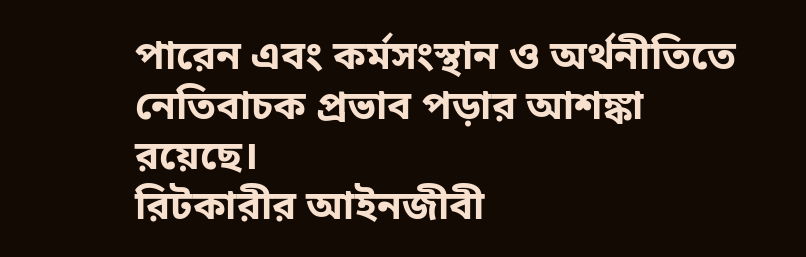পারেন এবং কর্মসংস্থান ও অর্থনীতিতে নেতিবাচক প্রভাব পড়ার আশঙ্কা রয়েছে।
রিটকারীর আইনজীবী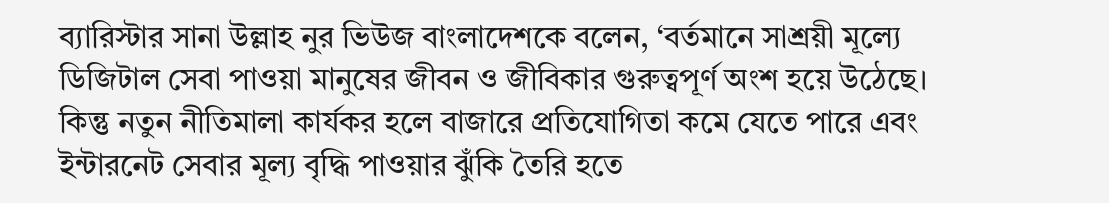ব্যারিস্টার সানা উল্লাহ নুর ভিউজ বাংলাদেশকে বলেন, ‘বর্তমানে সাশ্রয়ী মূল্যে ডিজিটাল সেবা পাওয়া মানুষের জীবন ও জীবিকার গুরুত্বপূর্ণ অংশ হয়ে উঠেছে। কিন্তু নতুন নীতিমালা কার্যকর হলে বাজারে প্রতিযোগিতা কমে যেতে পারে এবং ইন্টারনেট সেবার মূল্য বৃদ্ধি পাওয়ার ঝুঁকি তৈরি হতে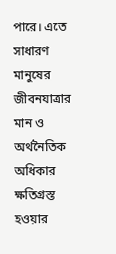পারে। এতে সাধারণ মানুষের জীবনযাত্রার মান ও অর্থনৈতিক অধিকার ক্ষতিগ্রস্ত হওয়ার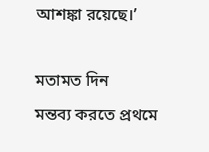আশঙ্কা রয়েছে।’

মতামত দিন
মন্তব্য করতে প্রথমে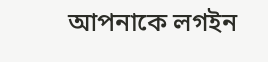আপনাকে লগইন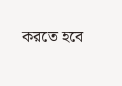করতে হবে